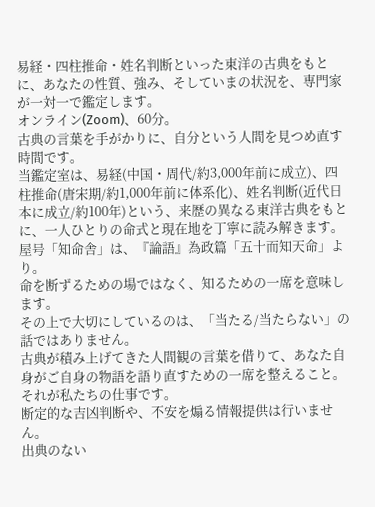易経・四柱推命・姓名判断といった東洋の古典をもとに、あなたの性質、強み、そしていまの状況を、専門家が一対一で鑑定します。
オンライン(Zoom)、60分。
古典の言葉を手がかりに、自分という人間を見つめ直す時間です。
当鑑定室は、易経(中国・周代/約3,000年前に成立)、四柱推命(唐宋期/約1,000年前に体系化)、姓名判断(近代日本に成立/約100年)という、来歴の異なる東洋古典をもとに、一人ひとりの命式と現在地を丁寧に読み解きます。
屋号「知命舎」は、『論語』為政篇「五十而知天命」より。
命を断ずるための場ではなく、知るための一席を意味します。
その上で大切にしているのは、「当たる/当たらない」の話ではありません。
古典が積み上げてきた人間観の言葉を借りて、あなた自身がご自身の物語を語り直すための一席を整えること。
それが私たちの仕事です。
断定的な吉凶判断や、不安を煽る情報提供は行いません。
出典のない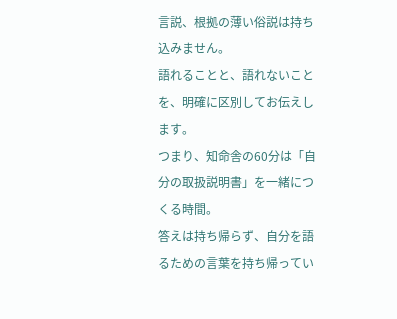言説、根拠の薄い俗説は持ち込みません。
語れることと、語れないことを、明確に区別してお伝えします。
つまり、知命舎の60分は「自分の取扱説明書」を一緒につくる時間。
答えは持ち帰らず、自分を語るための言葉を持ち帰ってい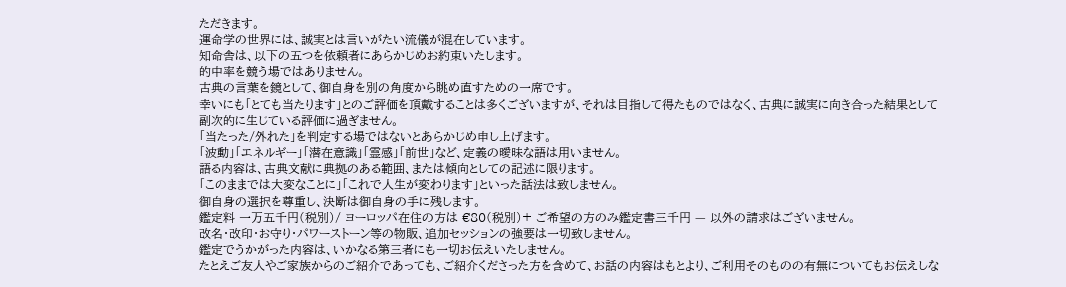ただきます。
運命学の世界には、誠実とは言いがたい流儀が混在しています。
知命舎は、以下の五つを依頼者にあらかじめお約束いたします。
的中率を競う場ではありません。
古典の言葉を鏡として、御自身を別の角度から眺め直すための一席です。
幸いにも「とても当たります」とのご評価を頂戴することは多くございますが、それは目指して得たものではなく、古典に誠実に向き合った結果として副次的に生じている評価に過ぎません。
「当たった/外れた」を判定する場ではないとあらかじめ申し上げます。
「波動」「エネルギー」「潜在意識」「霊感」「前世」など、定義の曖昧な語は用いません。
語る内容は、古典文献に典拠のある範囲、または傾向としての記述に限ります。
「このままでは大変なことに」「これで人生が変わります」といった話法は致しません。
御自身の選択を尊重し、決断は御自身の手に残します。
鑑定料 一万五千円(税別)/ ヨーロッパ在住の方は €80(税別)+ ご希望の方のみ鑑定書三千円 — 以外の請求はございません。
改名・改印・お守り・パワーストーン等の物販、追加セッションの強要は一切致しません。
鑑定でうかがった内容は、いかなる第三者にも一切お伝えいたしません。
たとえご友人やご家族からのご紹介であっても、ご紹介くださった方を含めて、お話の内容はもとより、ご利用そのものの有無についてもお伝えしな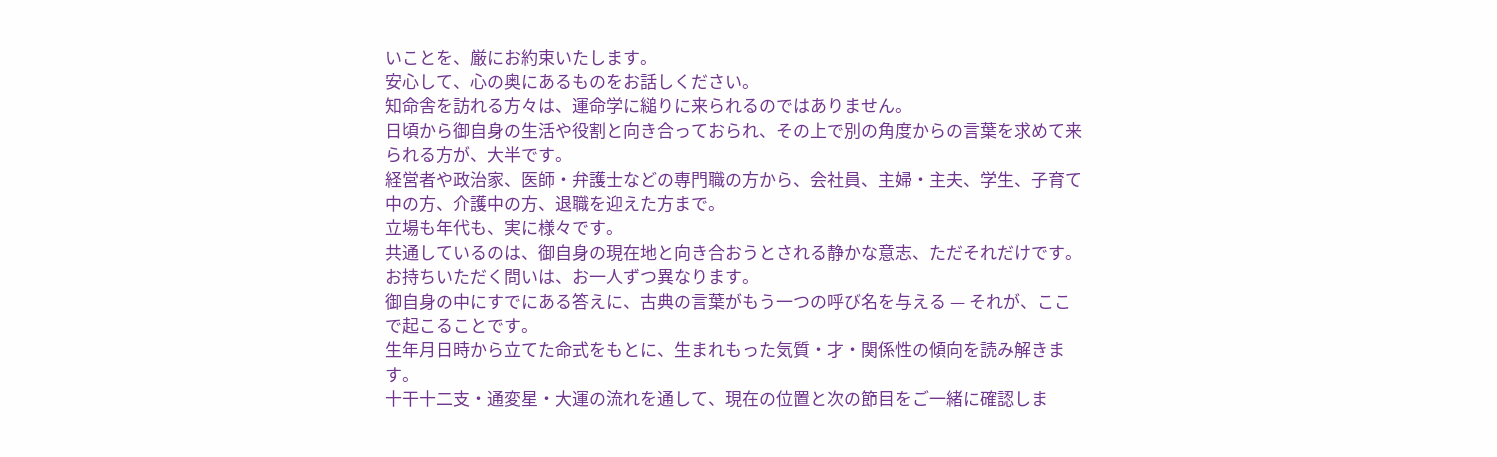いことを、厳にお約束いたします。
安心して、心の奥にあるものをお話しください。
知命舎を訪れる方々は、運命学に縋りに来られるのではありません。
日頃から御自身の生活や役割と向き合っておられ、その上で別の角度からの言葉を求めて来られる方が、大半です。
経営者や政治家、医師・弁護士などの専門職の方から、会社員、主婦・主夫、学生、子育て中の方、介護中の方、退職を迎えた方まで。
立場も年代も、実に様々です。
共通しているのは、御自身の現在地と向き合おうとされる静かな意志、ただそれだけです。
お持ちいただく問いは、お一人ずつ異なります。
御自身の中にすでにある答えに、古典の言葉がもう一つの呼び名を与える — それが、ここで起こることです。
生年月日時から立てた命式をもとに、生まれもった気質・才・関係性の傾向を読み解きます。
十干十二支・通変星・大運の流れを通して、現在の位置と次の節目をご一緒に確認しま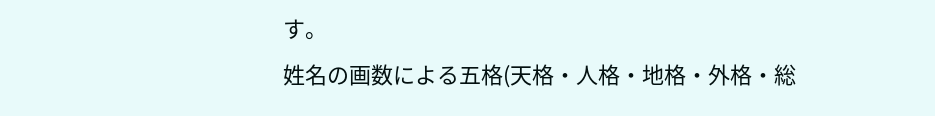す。
姓名の画数による五格(天格・人格・地格・外格・総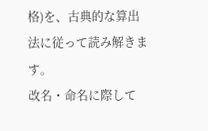格)を、古典的な算出法に従って読み解きます。
改名・命名に際して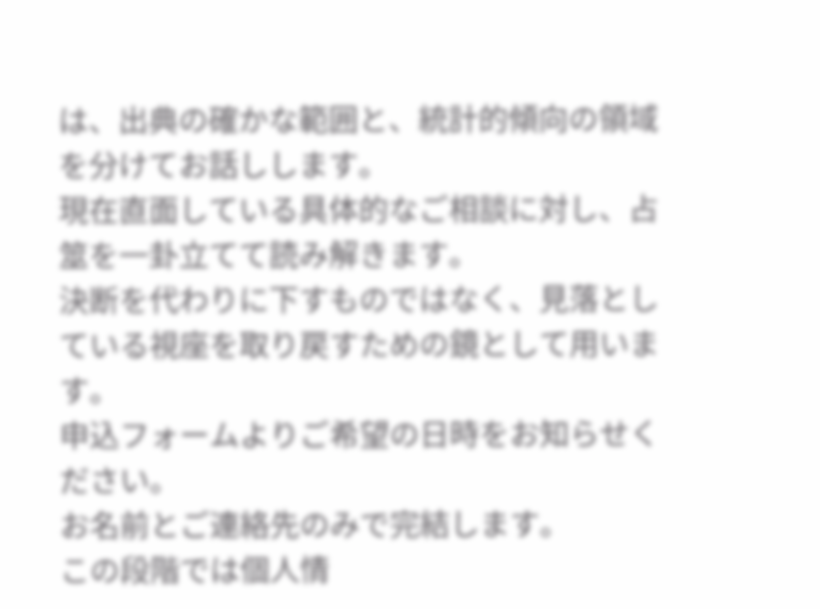は、出典の確かな範囲と、統計的傾向の領域を分けてお話しします。
現在直面している具体的なご相談に対し、占筮を一卦立てて読み解きます。
決断を代わりに下すものではなく、見落としている視座を取り戻すための鏡として用います。
申込フォームよりご希望の日時をお知らせください。
お名前とご連絡先のみで完結します。
この段階では個人情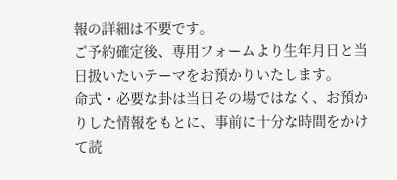報の詳細は不要です。
ご予約確定後、専用フォームより生年月日と当日扱いたいテーマをお預かりいたします。
命式・必要な卦は当日その場ではなく、お預かりした情報をもとに、事前に十分な時間をかけて読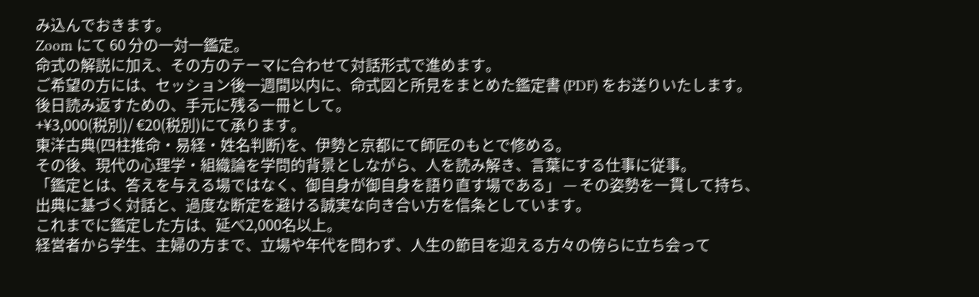み込んでおきます。
Zoom にて 60 分の一対一鑑定。
命式の解説に加え、その方のテーマに合わせて対話形式で進めます。
ご希望の方には、セッション後一週間以内に、命式図と所見をまとめた鑑定書 (PDF) をお送りいたします。
後日読み返すための、手元に残る一冊として。
+¥3,000(税別)/ €20(税別)にて承ります。
東洋古典(四柱推命・易経・姓名判断)を、伊勢と京都にて師匠のもとで修める。
その後、現代の心理学・組織論を学問的背景としながら、人を読み解き、言葉にする仕事に従事。
「鑑定とは、答えを与える場ではなく、御自身が御自身を語り直す場である」 — その姿勢を一貫して持ち、出典に基づく対話と、過度な断定を避ける誠実な向き合い方を信条としています。
これまでに鑑定した方は、延べ2,000名以上。
経営者から学生、主婦の方まで、立場や年代を問わず、人生の節目を迎える方々の傍らに立ち会って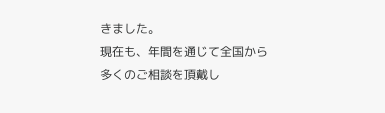きました。
現在も、年間を通じて全国から多くのご相談を頂戴し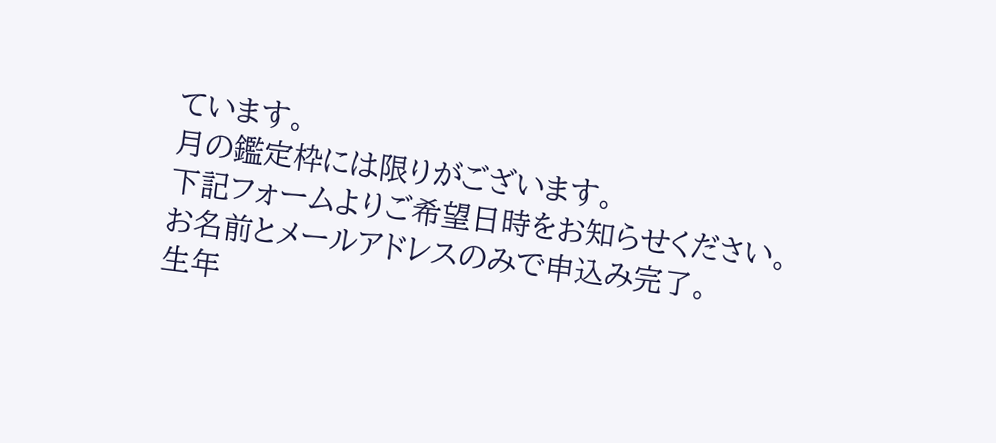ています。
月の鑑定枠には限りがございます。
下記フォームよりご希望日時をお知らせください。
お名前とメールアドレスのみで申込み完了。
生年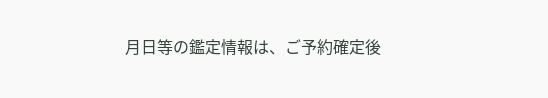月日等の鑑定情報は、ご予約確定後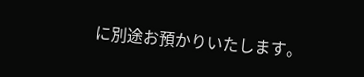に別途お預かりいたします。